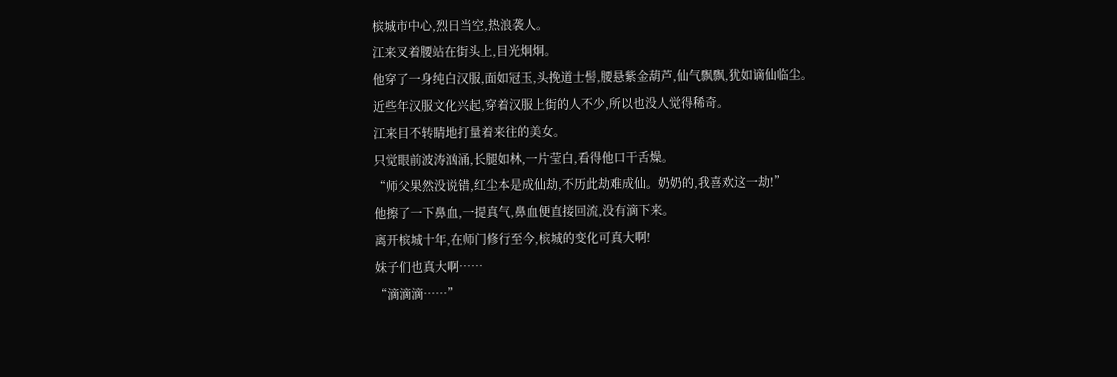槟城市中心,烈日当空,热浪袭人。
江来叉着腰站在街头上,目光炯炯。
他穿了一身纯白汉服,面如冠玉,头挽道士髻,腰悬紫金葫芦,仙气飘飘,犹如谪仙临尘。
近些年汉服文化兴起,穿着汉服上街的人不少,所以也没人觉得稀奇。
江来目不转睛地打量着来往的美女。
只觉眼前波涛汹涌,长腿如林,一片莹白,看得他口干舌燥。
“师父果然没说错,红尘本是成仙劫,不历此劫难成仙。奶奶的,我喜欢这一劫!”
他擦了一下鼻血,一提真气,鼻血便直接回流,没有滴下来。
离开槟城十年,在师门修行至今,槟城的变化可真大啊!
妹子们也真大啊……
“滴滴滴……”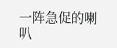一阵急促的喇叭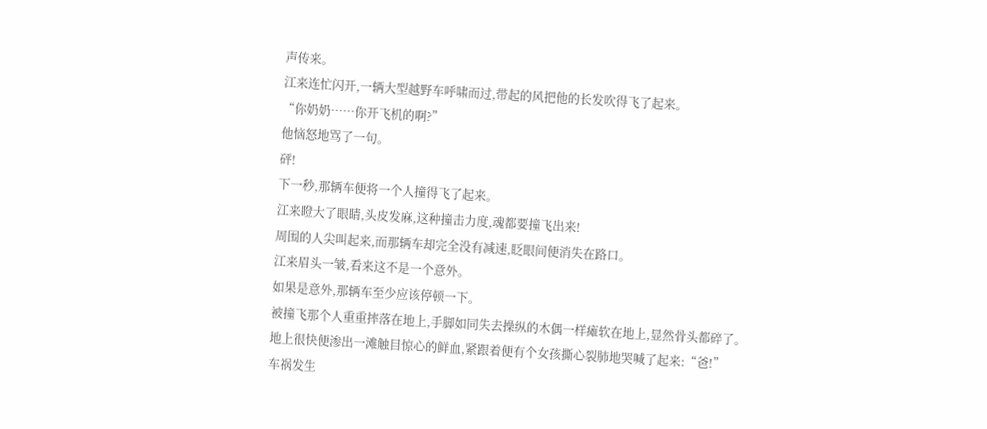声传来。
江来连忙闪开,一辆大型越野车呼啸而过,带起的风把他的长发吹得飞了起来。
“你奶奶……你开飞机的啊?”
他恼怒地骂了一句。
砰!
下一秒,那辆车便将一个人撞得飞了起来。
江来瞪大了眼睛,头皮发麻,这种撞击力度,魂都要撞飞出来!
周围的人尖叫起来,而那辆车却完全没有减速,眨眼间便消失在路口。
江来眉头一皱,看来这不是一个意外。
如果是意外,那辆车至少应该停顿一下。
被撞飞那个人重重摔落在地上,手脚如同失去操纵的木偶一样瘫软在地上,显然骨头都碎了。
地上很快便渗出一滩触目惊心的鲜血,紧跟着便有个女孩撕心裂肺地哭喊了起来:“爸!”
车祸发生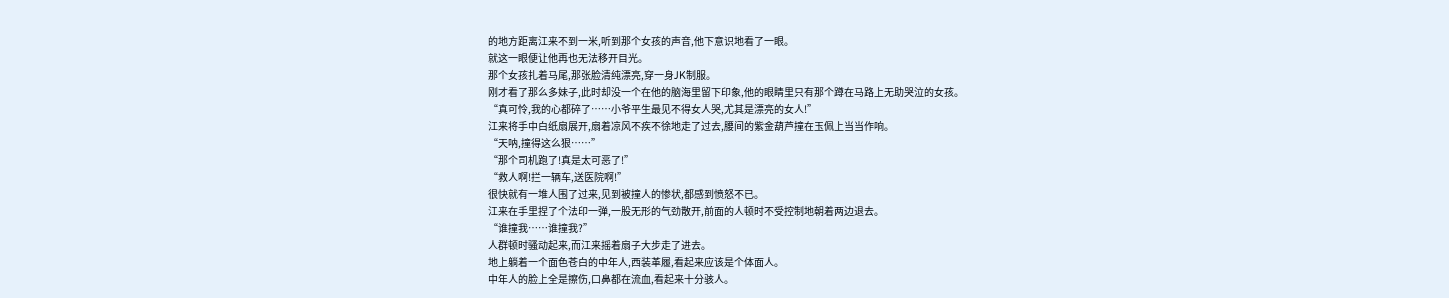的地方距离江来不到一米,听到那个女孩的声音,他下意识地看了一眼。
就这一眼便让他再也无法移开目光。
那个女孩扎着马尾,那张脸清纯漂亮,穿一身JK制服。
刚才看了那么多妹子,此时却没一个在他的脑海里留下印象,他的眼睛里只有那个蹲在马路上无助哭泣的女孩。
“真可怜,我的心都碎了……小爷平生最见不得女人哭,尤其是漂亮的女人!”
江来将手中白纸扇展开,扇着凉风不疾不徐地走了过去,腰间的紫金葫芦撞在玉佩上当当作响。
“天呐,撞得这么狠……”
“那个司机跑了!真是太可恶了!”
“救人啊!拦一辆车,送医院啊!”
很快就有一堆人围了过来,见到被撞人的惨状,都感到愤怒不已。
江来在手里捏了个法印一弹,一股无形的气劲散开,前面的人顿时不受控制地朝着两边退去。
“谁撞我……谁撞我?”
人群顿时骚动起来,而江来摇着扇子大步走了进去。
地上躺着一个面色苍白的中年人,西装革履,看起来应该是个体面人。
中年人的脸上全是擦伤,口鼻都在流血,看起来十分骇人。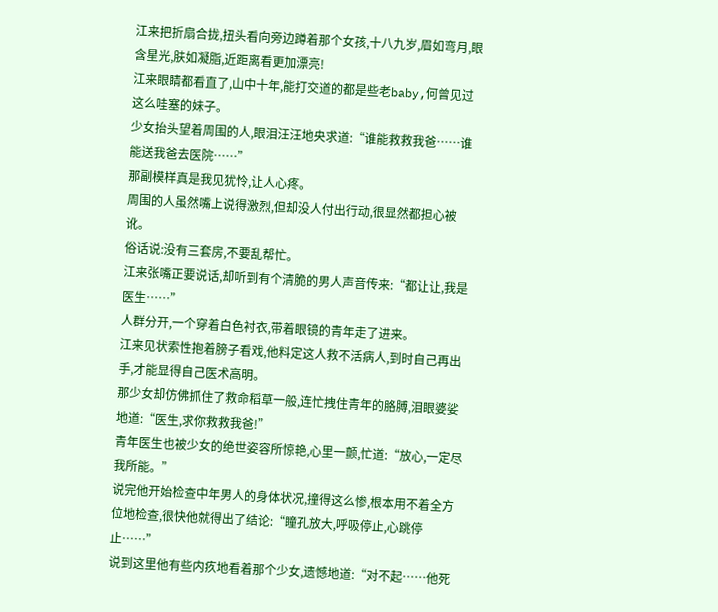江来把折扇合拢,扭头看向旁边蹲着那个女孩,十八九岁,眉如弯月,眼含星光,肤如凝脂,近距离看更加漂亮!
江来眼睛都看直了,山中十年,能打交道的都是些老baby,何曾见过这么哇塞的妹子。
少女抬头望着周围的人,眼泪汪汪地央求道:“谁能救救我爸……谁能送我爸去医院……”
那副模样真是我见犹怜,让人心疼。
周围的人虽然嘴上说得激烈,但却没人付出行动,很显然都担心被讹。
俗话说:没有三套房,不要乱帮忙。
江来张嘴正要说话,却听到有个清脆的男人声音传来:“都让让,我是医生……”
人群分开,一个穿着白色衬衣,带着眼镜的青年走了进来。
江来见状索性抱着膀子看戏,他料定这人救不活病人,到时自己再出手,才能显得自己医术高明。
那少女却仿佛抓住了救命稻草一般,连忙拽住青年的胳膊,泪眼婆娑地道:“医生,求你救救我爸!”
青年医生也被少女的绝世姿容所惊艳,心里一颤,忙道:“放心,一定尽我所能。”
说完他开始检查中年男人的身体状况,撞得这么惨,根本用不着全方位地检查,很快他就得出了结论:“瞳孔放大,呼吸停止,心跳停止……”
说到这里他有些内疚地看着那个少女,遗憾地道:“对不起……他死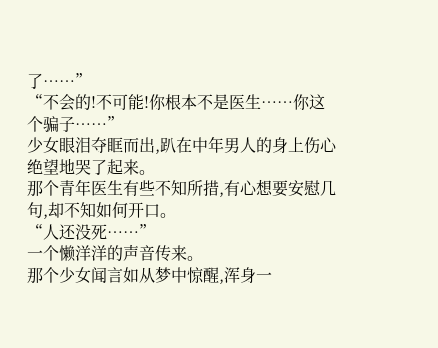了……”
“不会的!不可能!你根本不是医生……你这个骗子……”
少女眼泪夺眶而出,趴在中年男人的身上伤心绝望地哭了起来。
那个青年医生有些不知所措,有心想要安慰几句,却不知如何开口。
“人还没死……”
一个懒洋洋的声音传来。
那个少女闻言如从梦中惊醒,浑身一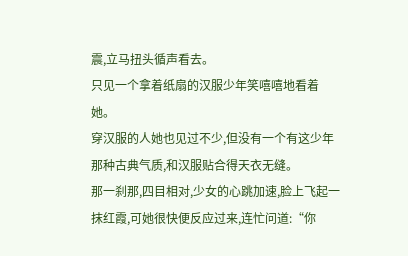震,立马扭头循声看去。
只见一个拿着纸扇的汉服少年笑嘻嘻地看着她。
穿汉服的人她也见过不少,但没有一个有这少年那种古典气质,和汉服贴合得天衣无缝。
那一刹那,四目相对,少女的心跳加速,脸上飞起一抹红霞,可她很快便反应过来,连忙问道:“你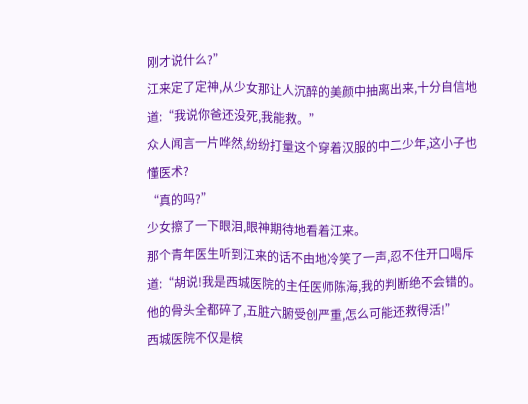刚才说什么?”
江来定了定神,从少女那让人沉醉的美颜中抽离出来,十分自信地道:“我说你爸还没死,我能救。”
众人闻言一片哗然,纷纷打量这个穿着汉服的中二少年,这小子也懂医术?
“真的吗?”
少女擦了一下眼泪,眼神期待地看着江来。
那个青年医生听到江来的话不由地冷笑了一声,忍不住开口喝斥道:“胡说!我是西城医院的主任医师陈海,我的判断绝不会错的。他的骨头全都碎了,五脏六腑受创严重,怎么可能还救得活!”
西城医院不仅是槟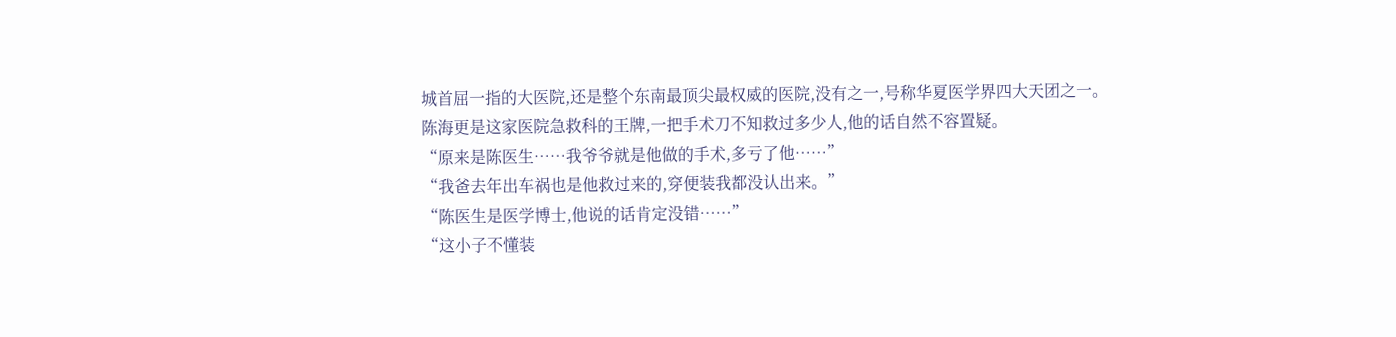城首屈一指的大医院,还是整个东南最顶尖最权威的医院,没有之一,号称华夏医学界四大天团之一。
陈海更是这家医院急救科的王牌,一把手术刀不知救过多少人,他的话自然不容置疑。
“原来是陈医生……我爷爷就是他做的手术,多亏了他……”
“我爸去年出车祸也是他救过来的,穿便装我都没认出来。”
“陈医生是医学博士,他说的话肯定没错……”
“这小子不懂装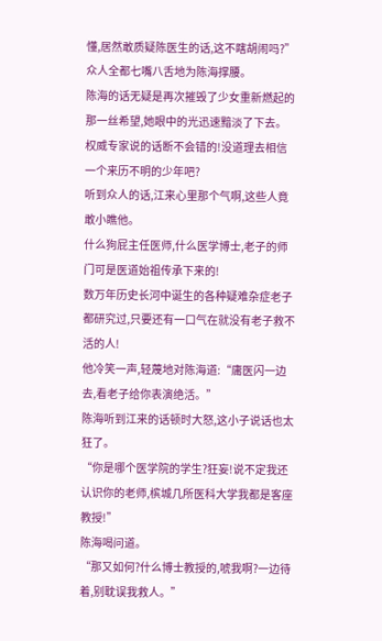懂,居然敢质疑陈医生的话,这不瞎胡闹吗?”
众人全都七嘴八舌地为陈海撑腰。
陈海的话无疑是再次摧毁了少女重新燃起的那一丝希望,她眼中的光迅速黯淡了下去。
权威专家说的话断不会错的!没道理去相信一个来历不明的少年吧?
听到众人的话,江来心里那个气啊,这些人竟敢小瞧他。
什么狗屁主任医师,什么医学博士,老子的师门可是医道始祖传承下来的!
数万年历史长河中诞生的各种疑难杂症老子都研究过,只要还有一口气在就没有老子救不活的人!
他冷笑一声,轻蔑地对陈海道:“庸医闪一边去,看老子给你表演绝活。”
陈海听到江来的话顿时大怒,这小子说话也太狂了。
“你是哪个医学院的学生?狂妄!说不定我还认识你的老师,槟城几所医科大学我都是客座教授!”
陈海喝问道。
“那又如何?什么博士教授的,唬我啊?一边待着,别耽误我救人。”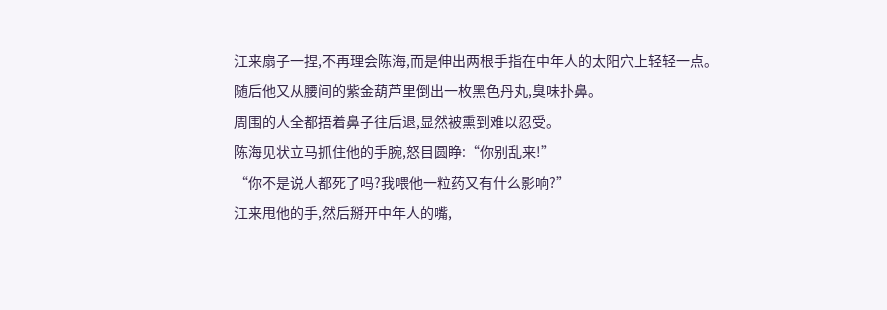江来扇子一捏,不再理会陈海,而是伸出两根手指在中年人的太阳穴上轻轻一点。
随后他又从腰间的紫金葫芦里倒出一枚黑色丹丸,臭味扑鼻。
周围的人全都捂着鼻子往后退,显然被熏到难以忍受。
陈海见状立马抓住他的手腕,怒目圆睁:“你别乱来!”
“你不是说人都死了吗?我喂他一粒药又有什么影响?”
江来甩他的手,然后掰开中年人的嘴,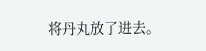将丹丸放了进去。